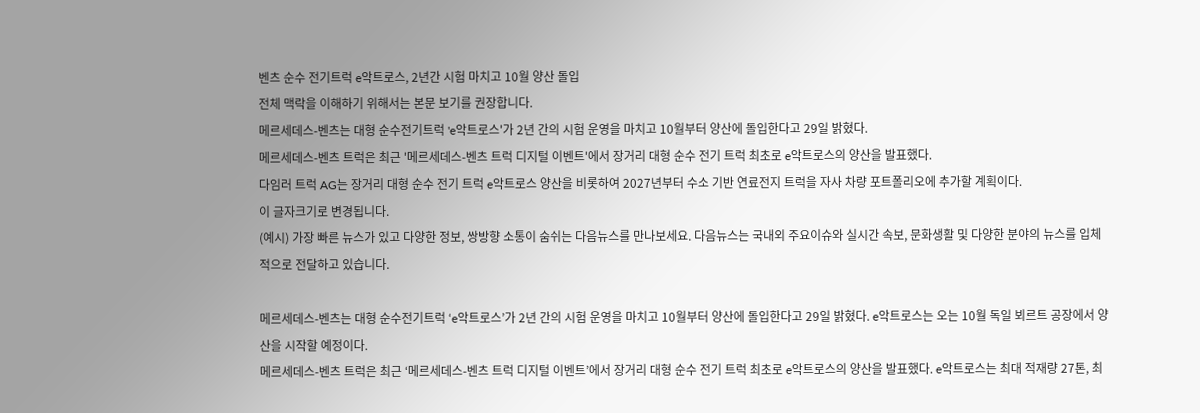벤츠 순수 전기트럭 e악트로스, 2년간 시험 마치고 10월 양산 돌입
전체 맥락을 이해하기 위해서는 본문 보기를 권장합니다.
메르세데스-벤츠는 대형 순수전기트럭 'e악트로스'가 2년 간의 시험 운영을 마치고 10월부터 양산에 돌입한다고 29일 밝혔다.
메르세데스-벤츠 트럭은 최근 '메르세데스-벤츠 트럭 디지털 이벤트'에서 장거리 대형 순수 전기 트럭 최초로 e악트로스의 양산을 발표했다.
다임러 트럭 AG는 장거리 대형 순수 전기 트럭 e악트로스 양산을 비롯하여 2027년부터 수소 기반 연료전지 트럭을 자사 차량 포트폴리오에 추가할 계획이다.
이 글자크기로 변경됩니다.
(예시) 가장 빠른 뉴스가 있고 다양한 정보, 쌍방향 소통이 숨쉬는 다음뉴스를 만나보세요. 다음뉴스는 국내외 주요이슈와 실시간 속보, 문화생활 및 다양한 분야의 뉴스를 입체적으로 전달하고 있습니다.

메르세데스-벤츠는 대형 순수전기트럭 ‘e악트로스’가 2년 간의 시험 운영을 마치고 10월부터 양산에 돌입한다고 29일 밝혔다. e악트로스는 오는 10월 독일 뵈르트 공장에서 양산을 시작할 예정이다.
메르세데스-벤츠 트럭은 최근 ‘메르세데스-벤츠 트럭 디지털 이벤트’에서 장거리 대형 순수 전기 트럭 최초로 e악트로스의 양산을 발표했다. e악트로스는 최대 적재량 27톤, 최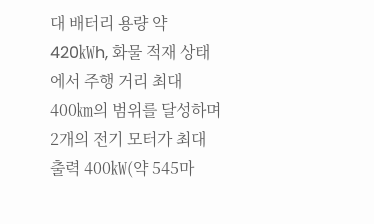대 배터리 용량 약 420㎾h, 화물 적재 상태에서 주행 거리 최대 400㎞의 범위를 달성하며 2개의 전기 모터가 최대 출력 400㎾(약 545마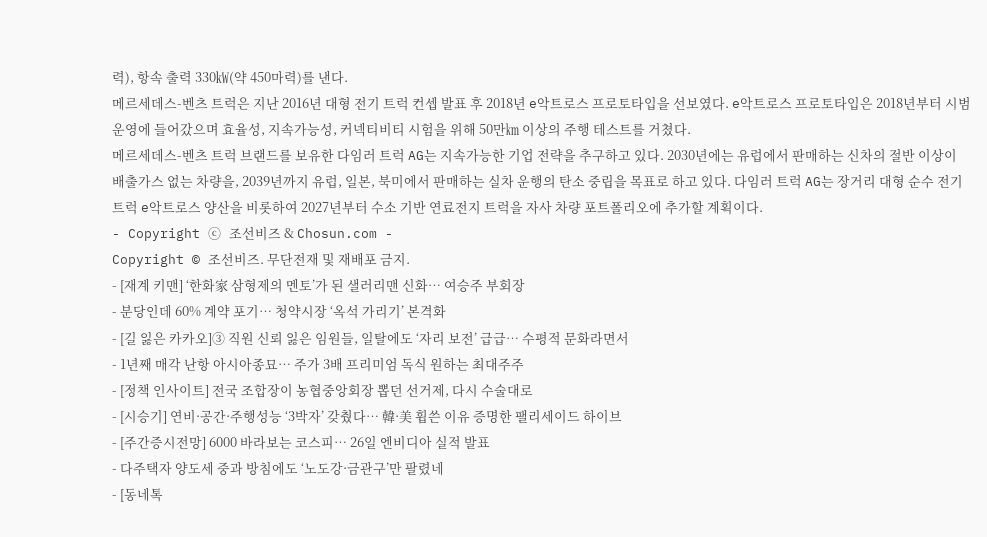력), 항속 출력 330㎾(약 450마력)를 낸다.
메르세데스-벤츠 트럭은 지난 2016년 대형 전기 트럭 컨셉 발표 후 2018년 e악트로스 프로토타입을 선보였다. e악트로스 프로토타입은 2018년부터 시범 운영에 들어갔으며 효율성, 지속가능성, 커넥티비티 시험을 위해 50만㎞ 이상의 주행 테스트를 거쳤다.
메르세데스-벤츠 트럭 브랜드를 보유한 다임러 트럭 AG는 지속가능한 기업 전략을 추구하고 있다. 2030년에는 유럽에서 판매하는 신차의 절반 이상이 배출가스 없는 차량을, 2039년까지 유럽, 일본, 북미에서 판매하는 실차 운행의 탄소 중립을 목표로 하고 있다. 다임러 트럭 AG는 장거리 대형 순수 전기 트럭 e악트로스 양산을 비롯하여 2027년부터 수소 기반 연료전지 트럭을 자사 차량 포트폴리오에 추가할 계획이다.
- Copyright ⓒ 조선비즈 & Chosun.com -
Copyright © 조선비즈. 무단전재 및 재배포 금지.
- [재계 키맨] ‘한화家 삼형제의 멘토’가 된 샐러리맨 신화… 여승주 부회장
- 분당인데 60% 계약 포기… 청약시장 ‘옥석 가리기’ 본격화
- [길 잃은 카카오]③ 직원 신뢰 잃은 임원들, 일탈에도 ‘자리 보전’ 급급… 수평적 문화라면서
- 1년째 매각 난항 아시아종묘… 주가 3배 프리미엄 독식 원하는 최대주주
- [정책 인사이트] 전국 조합장이 농협중앙회장 뽑던 선거제, 다시 수술대로
- [시승기] 연비·공간·주행성능 ‘3박자’ 갖췄다… 韓·美 휩쓴 이유 증명한 팰리세이드 하이브
- [주간증시전망] 6000 바라보는 코스피… 26일 엔비디아 실적 발표
- 다주택자 양도세 중과 방침에도 ‘노도강·금관구’만 팔렸네
- [동네톡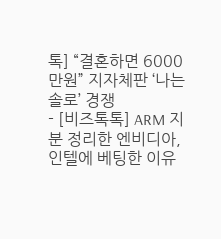톡] “결혼하면 6000만원” 지자체판 ‘나는솔로’ 경쟁
- [비즈톡톡] ARM 지분 정리한 엔비디아, 인텔에 베팅한 이유